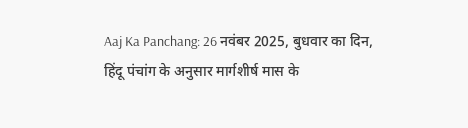Aaj Ka Panchang: 26 नवंबर 2025, बुधवार का दिन, हिंदू पंचांग के अनुसार मार्गशीर्ष मास के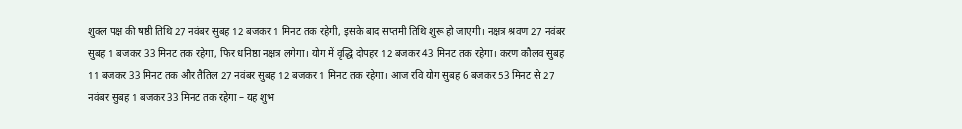शुक्ल पक्ष की षष्ठी तिथि 27 नवंबर सुबह 12 बजकर 1 मिनट तक रहेगी, इसके बाद सप्तमी तिथि शुरू हो जाएगी। नक्षत्र श्रवण 27 नवंबर सुबह 1 बजकर 33 मिनट तक रहेगा, फिर धनिष्ठा नक्षत्र लगेगा। योग में वृद्धि दोपहर 12 बजकर 43 मिनट तक रहेगा। करण कौलव सुबह 11 बजकर 33 मिनट तक और तैतिल 27 नवंबर सुबह 12 बजकर 1 मिनट तक रहेगा। आज रवि योग सुबह 6 बजकर 53 मिनट से 27 नवंबर सुबह 1 बजकर 33 मिनट तक रहेगा – यह शुभ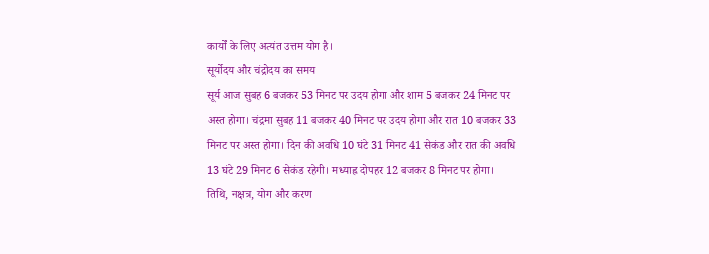कार्यों के लिए अत्यंत उत्तम योग है।
सूर्योदय और चंद्रोदय का समय
सूर्य आज सुबह 6 बजकर 53 मिनट पर उदय होगा और शाम 5 बजकर 24 मिनट पर अस्त होगा। चंद्रमा सुबह 11 बजकर 40 मिनट पर उदय होगा और रात 10 बजकर 33 मिनट पर अस्त होगा। दिन की अवधि 10 घंटे 31 मिनट 41 सेकंड और रात की अवधि 13 घंटे 29 मिनट 6 सेकंड रहेगी। मध्याह्न दोपहर 12 बजकर 8 मिनट पर होगा।
तिथि, नक्षत्र, योग और करण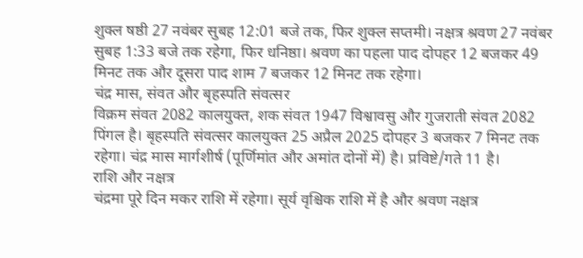शुक्ल षष्ठी 27 नवंबर सुबह 12:01 बजे तक, फिर शुक्ल सप्तमी। नक्षत्र श्रवण 27 नवंबर सुबह 1:33 बजे तक रहेगा, फिर धनिष्ठा। श्रवण का पहला पाद दोपहर 12 बजकर 49 मिनट तक और दूसरा पाद शाम 7 बजकर 12 मिनट तक रहेगा।
चंद्र मास, संवत और बृहस्पति संवत्सर
विक्रम संवत 2082 कालयुक्त, शक संवत 1947 विश्वावसु और गुजराती संवत 2082 पिंगल है। बृहस्पति संवत्सर कालयुक्त 25 अप्रैल 2025 दोपहर 3 बजकर 7 मिनट तक रहेगा। चंद्र मास मार्गशीर्ष (पूर्णिमांत और अमांत दोनों में) है। प्रविष्टे/गते 11 है।
राशि और नक्षत्र
चंद्रमा पूरे दिन मकर राशि में रहेगा। सूर्य वृश्चिक राशि में है और श्रवण नक्षत्र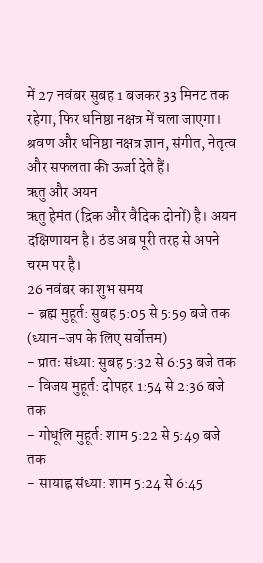में 27 नवंबर सुबह 1 बजकर 33 मिनट तक रहेगा, फिर धनिष्ठा नक्षत्र में चला जाएगा। श्रवण और धनिष्ठा नक्षत्र ज्ञान, संगीत, नेतृत्व और सफलता की ऊर्जा देते हैं।
ऋतु और अयन
ऋतु हेमंत (द्रिक और वैदिक दोनों) है। अयन दक्षिणायन है। ठंड अब पूरी तरह से अपने चरम पर है।
26 नवंबर का शुभ समय
- ब्रह्म मुहूर्त: सुबह 5:05 से 5:59 बजे तक (ध्यान-जप के लिए सर्वोत्तम)
- प्रातः संध्या: सुबह 5:32 से 6:53 बजे तक
- विजय मुहूर्त: दोपहर 1:54 से 2:36 बजे तक
- गोधूलि मुहूर्त: शाम 5:22 से 5:49 बजे तक
- सायाह्न संध्या: शाम 5:24 से 6:45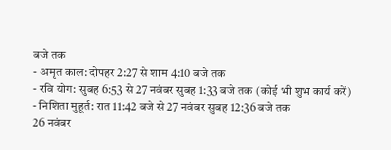बजे तक
- अमृत काल: दोपहर 2:27 से शाम 4:10 बजे तक
- रवि योग: सुबह 6:53 से 27 नवंबर सुबह 1:33 बजे तक (कोई भी शुभ कार्य करें)
- निशिता मुहूर्त: रात 11:42 बजे से 27 नवंबर सुबह 12:36 बजे तक
26 नवंबर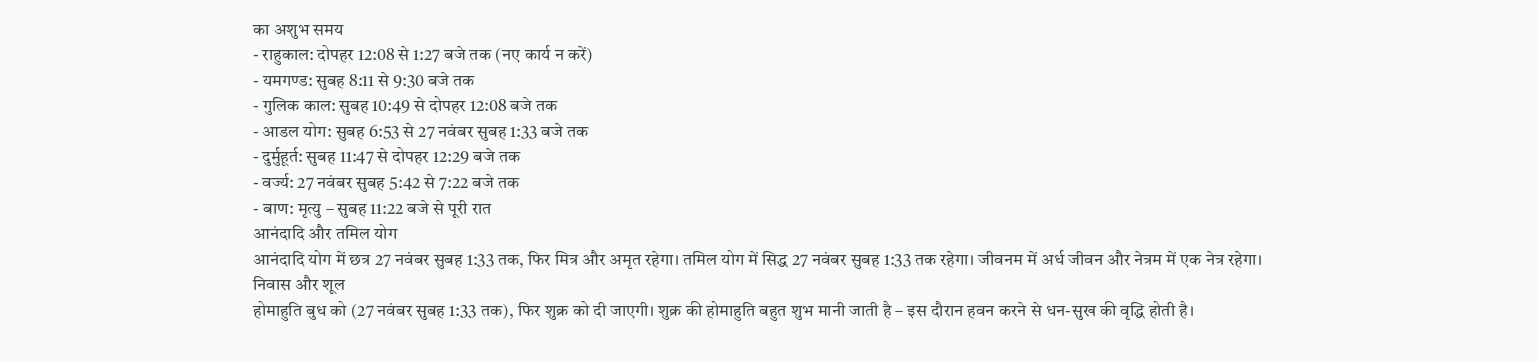का अशुभ समय
- राहुकाल: दोपहर 12:08 से 1:27 बजे तक (नए कार्य न करें)
- यमगण्ड: सुबह 8:11 से 9:30 बजे तक
- गुलिक काल: सुबह 10:49 से दोपहर 12:08 बजे तक
- आडल योग: सुबह 6:53 से 27 नवंबर सुबह 1:33 बजे तक
- दुर्मुहूर्त: सुबह 11:47 से दोपहर 12:29 बजे तक
- वर्ज्य: 27 नवंबर सुबह 5:42 से 7:22 बजे तक
- बाण: मृत्यु – सुबह 11:22 बजे से पूरी रात
आनंदादि और तमिल योग
आनंदादि योग में छत्र 27 नवंबर सुबह 1:33 तक, फिर मित्र और अमृत रहेगा। तमिल योग में सिद्ध 27 नवंबर सुबह 1:33 तक रहेगा। जीवनम में अर्ध जीवन और नेत्रम में एक नेत्र रहेगा।
निवास और शूल
होमाहुति बुध को (27 नवंबर सुबह 1:33 तक), फिर शुक्र को दी जाएगी। शुक्र की होमाहुति बहुत शुभ मानी जाती है – इस दौरान हवन करने से धन-सुख की वृद्धि होती है।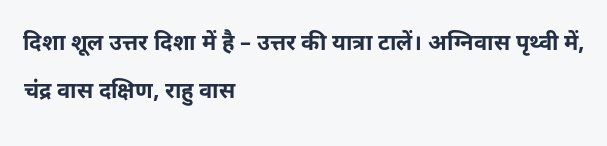दिशा शूल उत्तर दिशा में है – उत्तर की यात्रा टालें। अग्निवास पृथ्वी में, चंद्र वास दक्षिण, राहु वास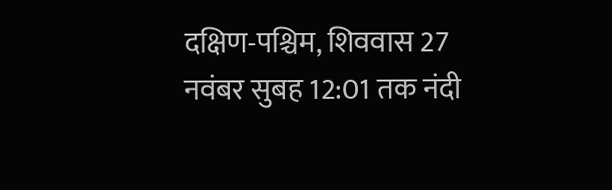दक्षिण-पश्चिम, शिववास 27 नवंबर सुबह 12:01 तक नंदी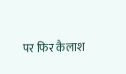पर फिर कैलाश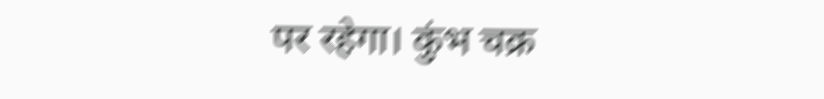पर रहेगा। कुंभ चक्र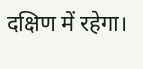दक्षिण में रहेगा।